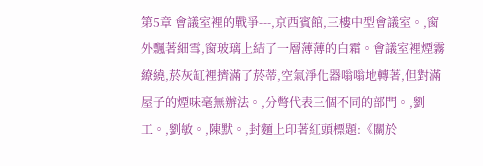第5章 會議室裡的戰爭---,京西賓館,三樓中型會議室。,窗外飄著細雪,窗玻璃上結了一層薄薄的白霜。會議室裡煙霧繚繞,菸灰缸裡擠滿了菸蒂,空氣淨化器嗡嗡地轉著,但對滿屋子的煙味毫無辦法。,分彆代表三個不同的部門。,劉工。,劉敏。,陳默。,封麵上印著紅頭標題:《關於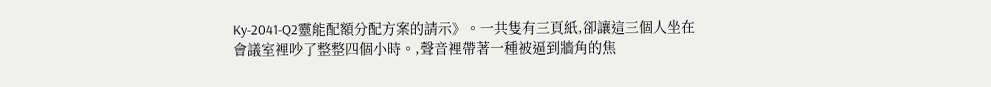Ky-2041-Q2靈能配額分配方案的請示》。一共隻有三頁紙,卻讓這三個人坐在會議室裡吵了整整四個小時。,聲音裡帶著一種被逼到牆角的焦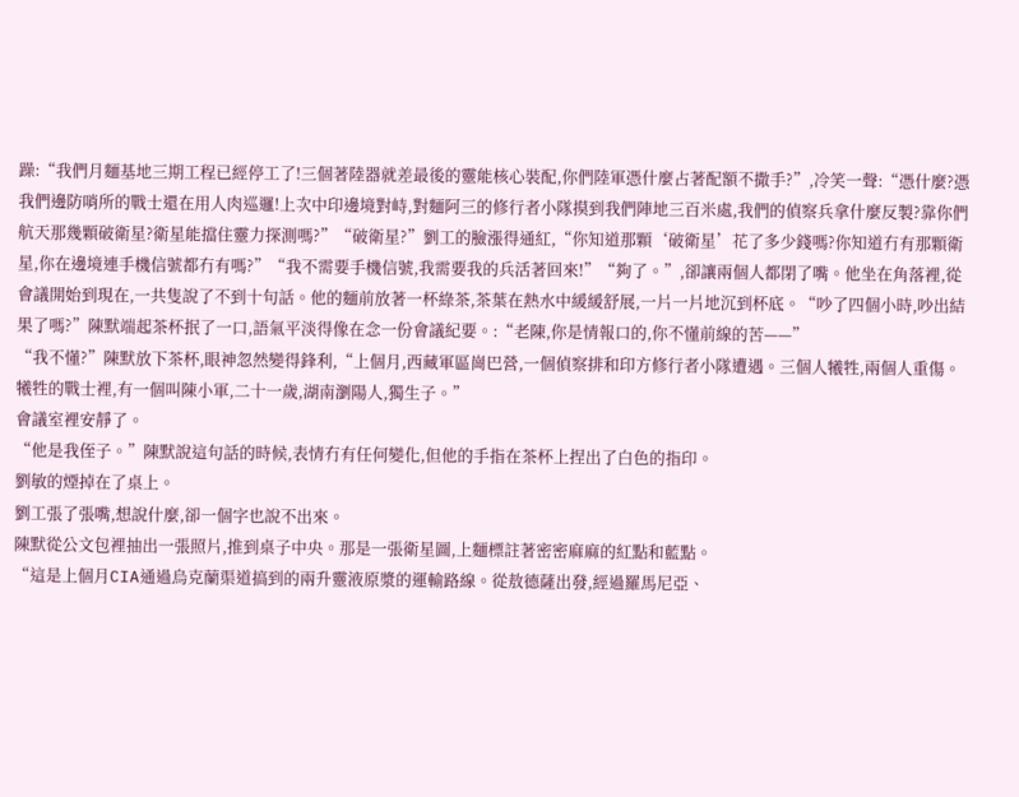躁:“我們月麵基地三期工程已經停工了!三個著陸器就差最後的靈能核心裝配,你們陸軍憑什麼占著配額不撒手?”,冷笑一聲:“憑什麼?憑我們邊防哨所的戰士還在用人肉巡邏!上次中印邊境對峙,對麵阿三的修行者小隊摸到我們陣地三百米處,我們的偵察兵拿什麼反製?靠你們航天那幾顆破衛星?衛星能擋住靈力探測嗎?”“破衛星?”劉工的臉漲得通紅,“你知道那顆‘破衛星’花了多少錢嗎?你知道冇有那顆衛星,你在邊境連手機信號都冇有嗎?”“我不需要手機信號,我需要我的兵活著回來!”“夠了。”,卻讓兩個人都閉了嘴。他坐在角落裡,從會議開始到現在,一共隻說了不到十句話。他的麵前放著一杯綠茶,茶葉在熱水中緩緩舒展,一片一片地沉到杯底。“吵了四個小時,吵出結果了嗎?”陳默端起茶杯抿了一口,語氣平淡得像在念一份會議紀要。:“老陳,你是情報口的,你不懂前線的苦——”
“我不懂?”陳默放下茶杯,眼神忽然變得鋒利,“上個月,西藏軍區崗巴營,一個偵察排和印方修行者小隊遭遇。三個人犧牲,兩個人重傷。犧牲的戰士裡,有一個叫陳小軍,二十一歲,湖南瀏陽人,獨生子。”
會議室裡安靜了。
“他是我侄子。”陳默說這句話的時候,表情冇有任何變化,但他的手指在茶杯上捏出了白色的指印。
劉敏的煙掉在了桌上。
劉工張了張嘴,想說什麼,卻一個字也說不出來。
陳默從公文包裡抽出一張照片,推到桌子中央。那是一張衛星圖,上麵標註著密密麻麻的紅點和藍點。
“這是上個月CIA通過烏克蘭渠道搞到的兩升靈液原漿的運輸路線。從敖德薩出發,經過羅馬尼亞、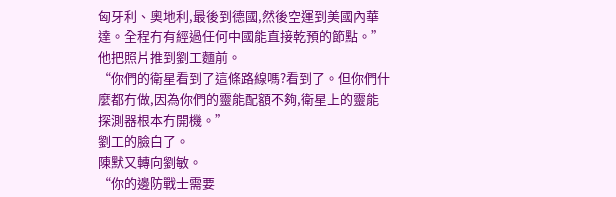匈牙利、奧地利,最後到德國,然後空運到美國內華達。全程冇有經過任何中國能直接乾預的節點。”
他把照片推到劉工麵前。
“你們的衛星看到了這條路線嗎?看到了。但你們什麼都冇做,因為你們的靈能配額不夠,衛星上的靈能探測器根本冇開機。”
劉工的臉白了。
陳默又轉向劉敏。
“你的邊防戰士需要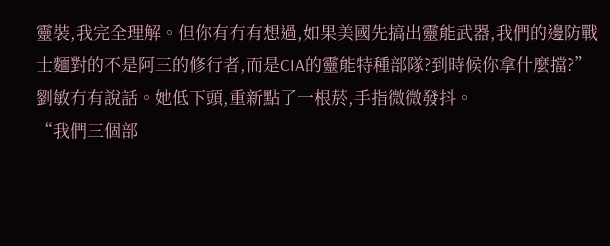靈裝,我完全理解。但你有冇有想過,如果美國先搞出靈能武器,我們的邊防戰士麵對的不是阿三的修行者,而是CIA的靈能特種部隊?到時候你拿什麼擋?”
劉敏冇有說話。她低下頭,重新點了一根菸,手指微微發抖。
“我們三個部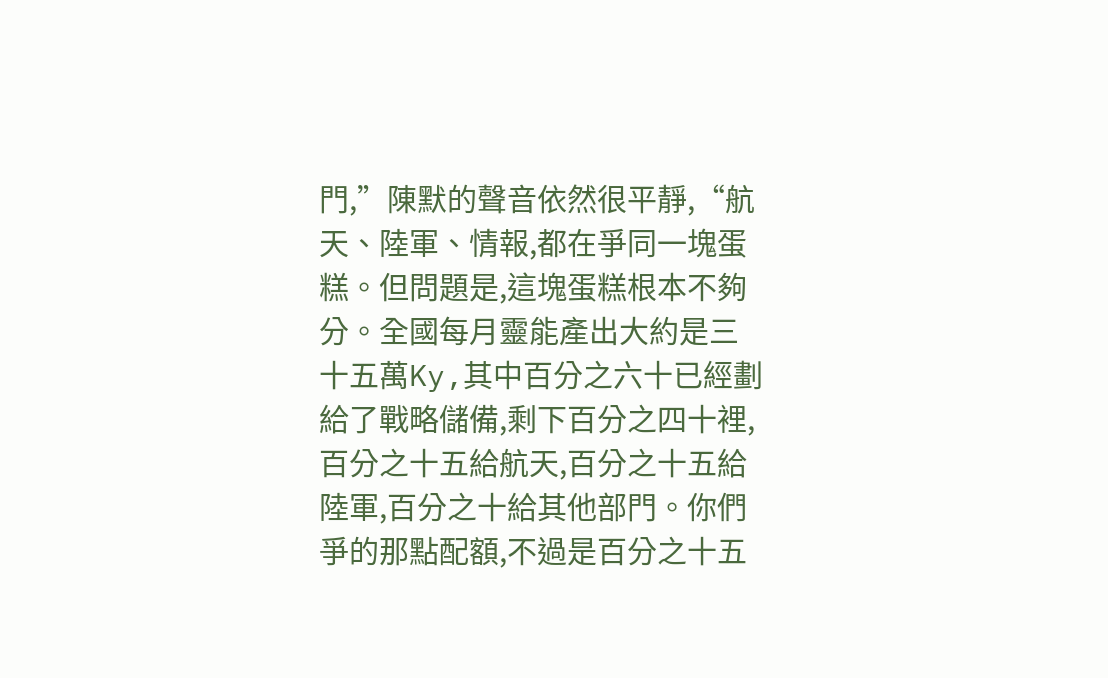門,”陳默的聲音依然很平靜,“航天、陸軍、情報,都在爭同一塊蛋糕。但問題是,這塊蛋糕根本不夠分。全國每月靈能產出大約是三十五萬Ky,其中百分之六十已經劃給了戰略儲備,剩下百分之四十裡,百分之十五給航天,百分之十五給陸軍,百分之十給其他部門。你們爭的那點配額,不過是百分之十五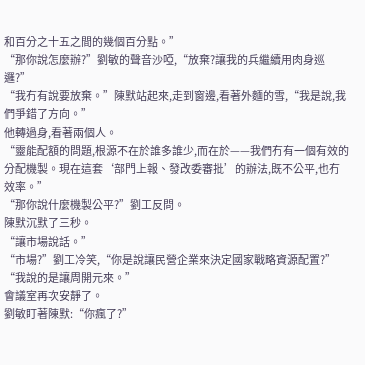和百分之十五之間的幾個百分點。”
“那你說怎麼辦?”劉敏的聲音沙啞,“放棄?讓我的兵繼續用肉身巡邏?”
“我冇有說要放棄。”陳默站起來,走到窗邊,看著外麵的雪,“我是說,我們爭錯了方向。”
他轉過身,看著兩個人。
“靈能配額的問題,根源不在於誰多誰少,而在於——我們冇有一個有效的分配機製。現在這套‘部門上報、發改委審批’的辦法,既不公平,也冇效率。”
“那你說什麼機製公平?”劉工反問。
陳默沉默了三秒。
“讓市場說話。”
“市場?”劉工冷笑,“你是說讓民營企業來決定國家戰略資源配置?”
“我說的是讓周開元來。”
會議室再次安靜了。
劉敏盯著陳默:“你瘋了?”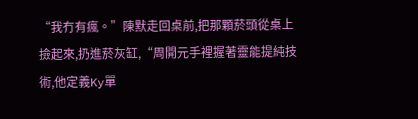“我冇有瘋。”陳默走回桌前,把那顆菸頭從桌上撿起來,扔進菸灰缸,“周開元手裡握著靈能提純技術,他定義Ky單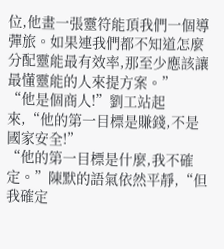位,他畫一張靈符能頂我們一個導彈旅。如果連我們都不知道怎麼分配靈能最有效率,那至少應該讓最懂靈能的人來提方案。”
“他是個商人!”劉工站起來,“他的第一目標是賺錢,不是國家安全!”
“他的第一目標是什麼,我不確定。”陳默的語氣依然平靜,“但我確定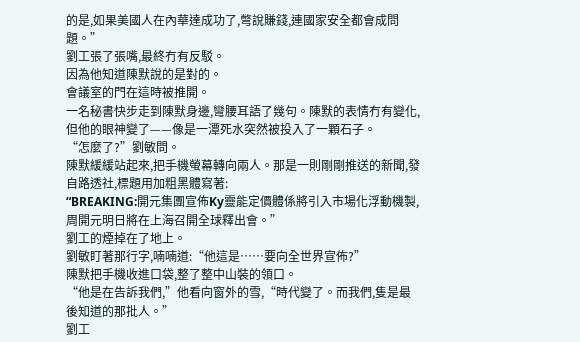的是,如果美國人在內華達成功了,彆說賺錢,連國家安全都會成問題。”
劉工張了張嘴,最終冇有反駁。
因為他知道陳默說的是對的。
會議室的門在這時被推開。
一名秘書快步走到陳默身邊,彎腰耳語了幾句。陳默的表情冇有變化,但他的眼神變了——像是一潭死水突然被投入了一顆石子。
“怎麼了?”劉敏問。
陳默緩緩站起來,把手機螢幕轉向兩人。那是一則剛剛推送的新聞,發自路透社,標題用加粗黑體寫著:
“BREAKING:開元集團宣佈Ky靈能定價體係將引入市場化浮動機製,周開元明日將在上海召開全球釋出會。”
劉工的煙掉在了地上。
劉敏盯著那行字,喃喃道:“他這是……要向全世界宣佈?”
陳默把手機收進口袋,整了整中山裝的領口。
“他是在告訴我們,”他看向窗外的雪,“時代變了。而我們,隻是最後知道的那批人。”
劉工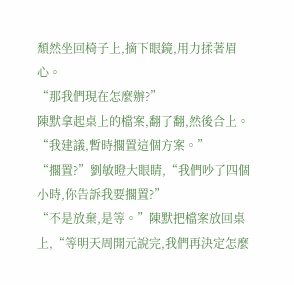頹然坐回椅子上,摘下眼鏡,用力揉著眉心。
“那我們現在怎麼辦?”
陳默拿起桌上的檔案,翻了翻,然後合上。
“我建議,暫時擱置這個方案。”
“擱置?”劉敏瞪大眼睛,“我們吵了四個小時,你告訴我要擱置?”
“不是放棄,是等。”陳默把檔案放回桌上,“等明天周開元說完,我們再決定怎麼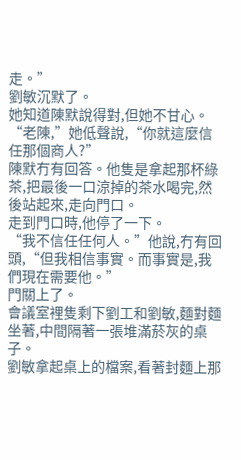走。”
劉敏沉默了。
她知道陳默說得對,但她不甘心。
“老陳,”她低聲說,“你就這麼信任那個商人?”
陳默冇有回答。他隻是拿起那杯綠茶,把最後一口涼掉的茶水喝完,然後站起來,走向門口。
走到門口時,他停了一下。
“我不信任任何人。”他說,冇有回頭,“但我相信事實。而事實是,我們現在需要他。”
門關上了。
會議室裡隻剩下劉工和劉敏,麵對麵坐著,中間隔著一張堆滿菸灰的桌子。
劉敏拿起桌上的檔案,看著封麵上那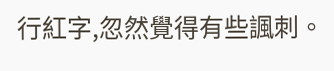行紅字,忽然覺得有些諷刺。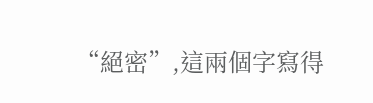“絕密”,這兩個字寫得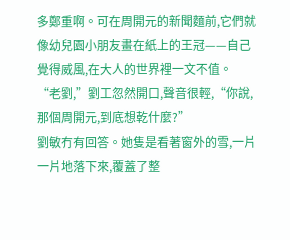多鄭重啊。可在周開元的新聞麵前,它們就像幼兒園小朋友畫在紙上的王冠——自己覺得威風,在大人的世界裡一文不值。
“老劉,”劉工忽然開口,聲音很輕,“你說,那個周開元,到底想乾什麼?”
劉敏冇有回答。她隻是看著窗外的雪,一片一片地落下來,覆蓋了整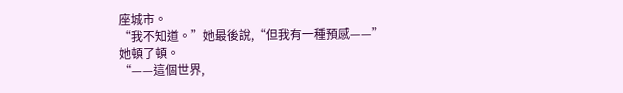座城市。
“我不知道。”她最後說,“但我有一種預感——”
她頓了頓。
“——這個世界,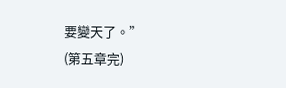要變天了。”
(第五章完)